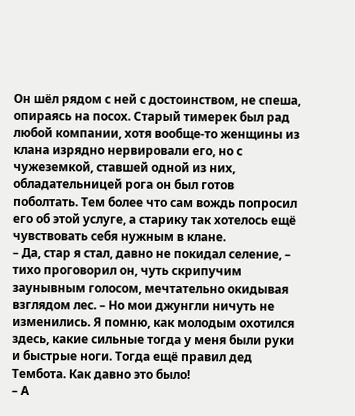Он шёл рядом с ней с достоинством, не спеша, опираясь на посох. Старый тимерек был рад любой компании, хотя вообще-то женщины из клана изрядно нервировали его, но с чужеземкой, ставшей одной из них, обладательницей рога он был готов поболтать. Тем более что сам вождь попросил его об этой услуге, а старику так хотелось ещё чувствовать себя нужным в клане.
– Да, стар я стал, давно не покидал селение, – тихо проговорил он, чуть скрипучим заунывным голосом, мечтательно окидывая взглядом лес. – Но мои джунгли ничуть не изменились. Я помню, как молодым охотился здесь, какие сильные тогда у меня были руки и быстрые ноги. Тогда ещё правил дед Тембота. Как давно это было!
– А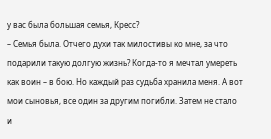у вас была большая семья, Кресс?
– Семья была. Отчего духи так милостивы ко мне, за что подарили такую долгую жизнь? Когда-то я мечтал умереть как воин – в бою. Но каждый раз судьба хранила меня. А вот мои сыновья, все один за другим погибли. Затем не стало и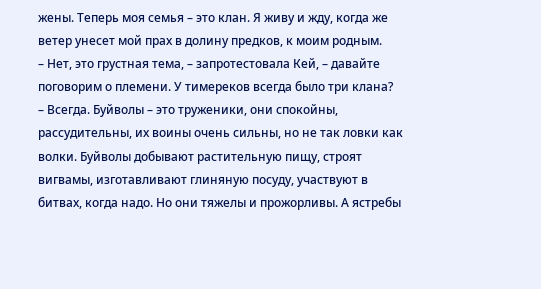жены. Теперь моя семья – это клан. Я живу и жду, когда же ветер унесет мой прах в долину предков, к моим родным.
– Нет, это грустная тема, – запротестовала Кей, – давайте поговорим о племени. У тимереков всегда было три клана?
– Всегда. Буйволы – это труженики, они спокойны, рассудительны, их воины очень сильны, но не так ловки как волки. Буйволы добывают растительную пищу, строят вигвамы, изготавливают глиняную посуду, участвуют в битвах, когда надо. Но они тяжелы и прожорливы. А ястребы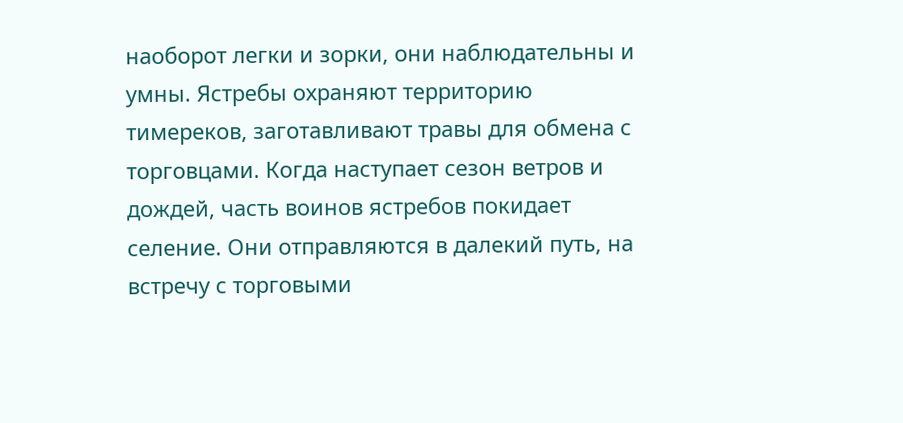наоборот легки и зорки, они наблюдательны и умны. Ястребы охраняют территорию тимереков, заготавливают травы для обмена с торговцами. Когда наступает сезон ветров и дождей, часть воинов ястребов покидает селение. Они отправляются в далекий путь, на встречу с торговыми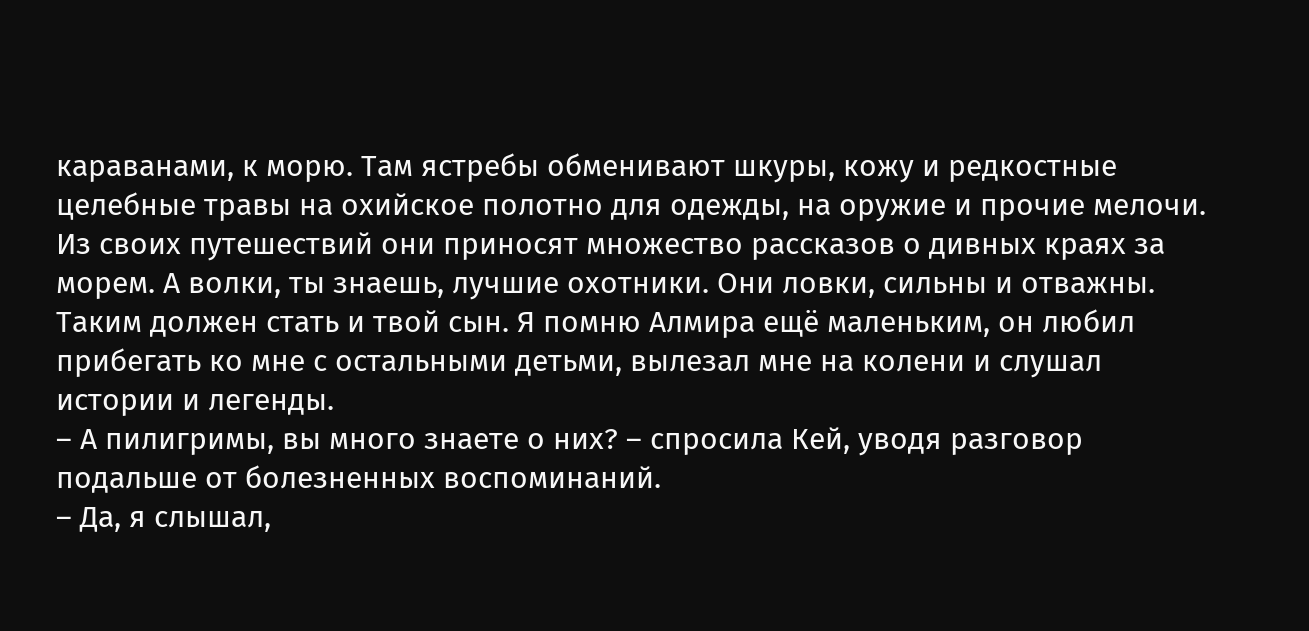караванами, к морю. Там ястребы обменивают шкуры, кожу и редкостные целебные травы на охийское полотно для одежды, на оружие и прочие мелочи. Из своих путешествий они приносят множество рассказов о дивных краях за морем. А волки, ты знаешь, лучшие охотники. Они ловки, сильны и отважны. Таким должен стать и твой сын. Я помню Алмира ещё маленьким, он любил прибегать ко мне с остальными детьми, вылезал мне на колени и слушал истории и легенды.
– А пилигримы, вы много знаете о них? – спросила Кей, уводя разговор подальше от болезненных воспоминаний.
– Да, я слышал,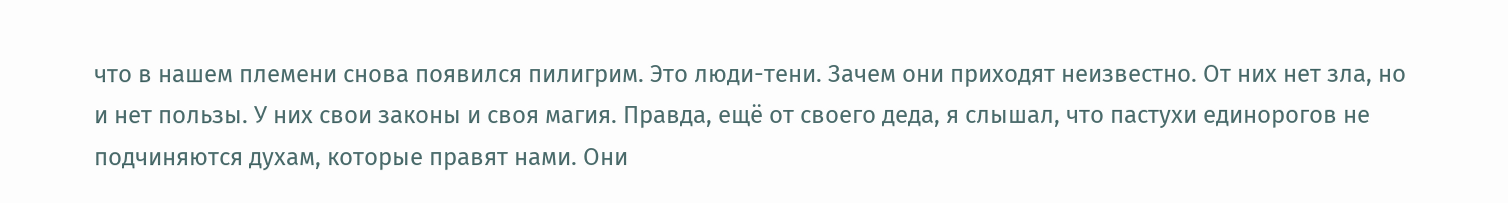что в нашем племени снова появился пилигрим. Это люди-тени. Зачем они приходят неизвестно. От них нет зла, но и нет пользы. У них свои законы и своя магия. Правда, ещё от своего деда, я слышал, что пастухи единорогов не подчиняются духам, которые правят нами. Они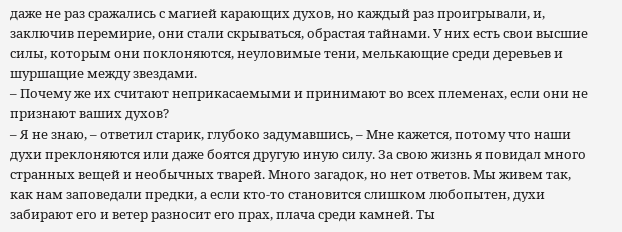даже не раз сражались с магией карающих духов, но каждый раз проигрывали, и, заключив перемирие, они стали скрываться, обрастая тайнами. У них есть свои высшие силы, которым они поклоняются, неуловимые тени, мелькающие среди деревьев и шуршащие между звездами.
– Почему же их считают неприкасаемыми и принимают во всех племенах, если они не признают ваших духов?
– Я не знаю, – ответил старик, глубоко задумавшись, – Мне кажется, потому что наши духи преклоняются или даже боятся другую иную силу. За свою жизнь я повидал много странных вещей и необычных тварей. Много загадок, но нет ответов. Мы живем так, как нам заповедали предки, а если кто-то становится слишком любопытен, духи забирают его и ветер разносит его прах, плача среди камней. Ты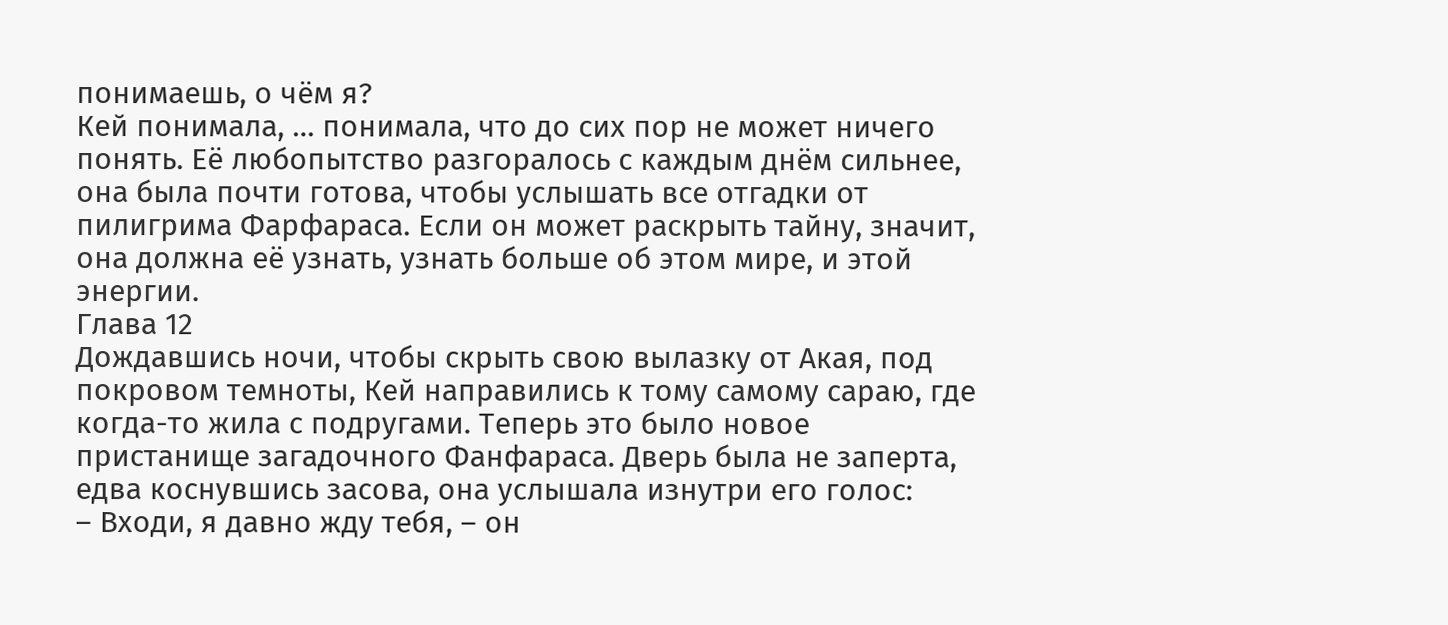понимаешь, о чём я?
Кей понимала, … понимала, что до сих пор не может ничего понять. Её любопытство разгоралось с каждым днём сильнее, она была почти готова, чтобы услышать все отгадки от пилигрима Фарфараса. Если он может раскрыть тайну, значит, она должна её узнать, узнать больше об этом мире, и этой энергии.
Глава 12
Дождавшись ночи, чтобы скрыть свою вылазку от Акая, под покровом темноты, Кей направились к тому самому сараю, где когда-то жила с подругами. Теперь это было новое пристанище загадочного Фанфараса. Дверь была не заперта, едва коснувшись засова, она услышала изнутри его голос:
– Входи, я давно жду тебя, – он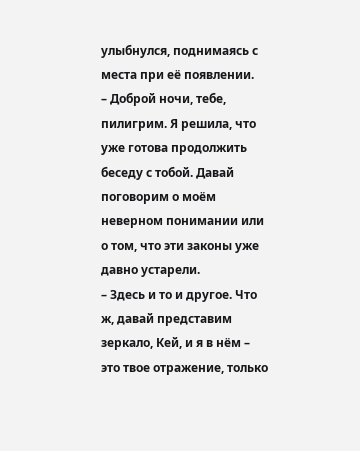улыбнулся, поднимаясь с места при её появлении.
– Доброй ночи, тебе, пилигрим. Я решила, что уже готова продолжить беседу с тобой. Давай поговорим о моём неверном понимании или о том, что эти законы уже давно устарели.
– Здесь и то и другое. Что ж, давай представим зеркало, Кей, и я в нём – это твое отражение, только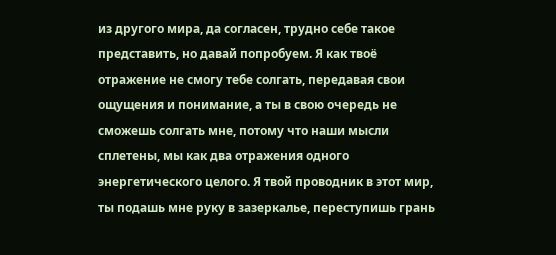из другого мира, да согласен, трудно себе такое представить, но давай попробуем. Я как твоё отражение не смогу тебе солгать, передавая свои ощущения и понимание, а ты в свою очередь не сможешь солгать мне, потому что наши мысли сплетены, мы как два отражения одного энергетического целого. Я твой проводник в этот мир, ты подашь мне руку в зазеркалье, переступишь грань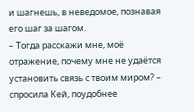и шагнешь, в неведомое, познавая его шаг за шагом.
– Тогда расскажи мне, моё отражение, почему мне не удаётся установить связь с твоим миром? – спросила Кей, поудобнее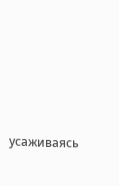усаживаясь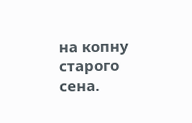на копну старого сена.